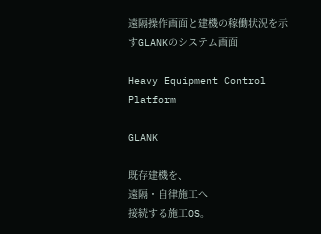遠隔操作画面と建機の稼働状況を示すGLANKのシステム画面

Heavy Equipment Control Platform

GLANK

既存建機を、
遠隔・自律施工へ
接続する施工OS。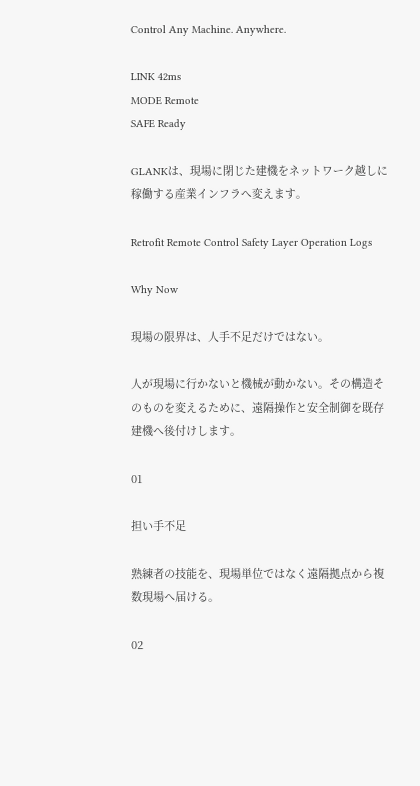Control Any Machine. Anywhere.

LINK 42ms
MODE Remote
SAFE Ready

GLANKは、現場に閉じた建機をネットワーク越しに稼働する産業インフラへ変えます。

Retrofit Remote Control Safety Layer Operation Logs

Why Now

現場の限界は、人手不足だけではない。

人が現場に行かないと機械が動かない。その構造そのものを変えるために、遠隔操作と安全制御を既存建機へ後付けします。

01

担い手不足

熟練者の技能を、現場単位ではなく遠隔拠点から複数現場へ届ける。

02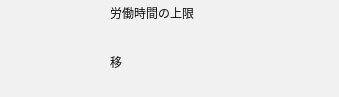労働時間の上限

移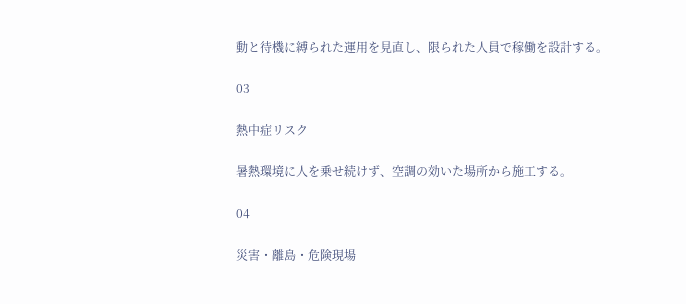動と待機に縛られた運用を見直し、限られた人員で稼働を設計する。

03

熱中症リスク

暑熱環境に人を乗せ続けず、空調の効いた場所から施工する。

04

災害・離島・危険現場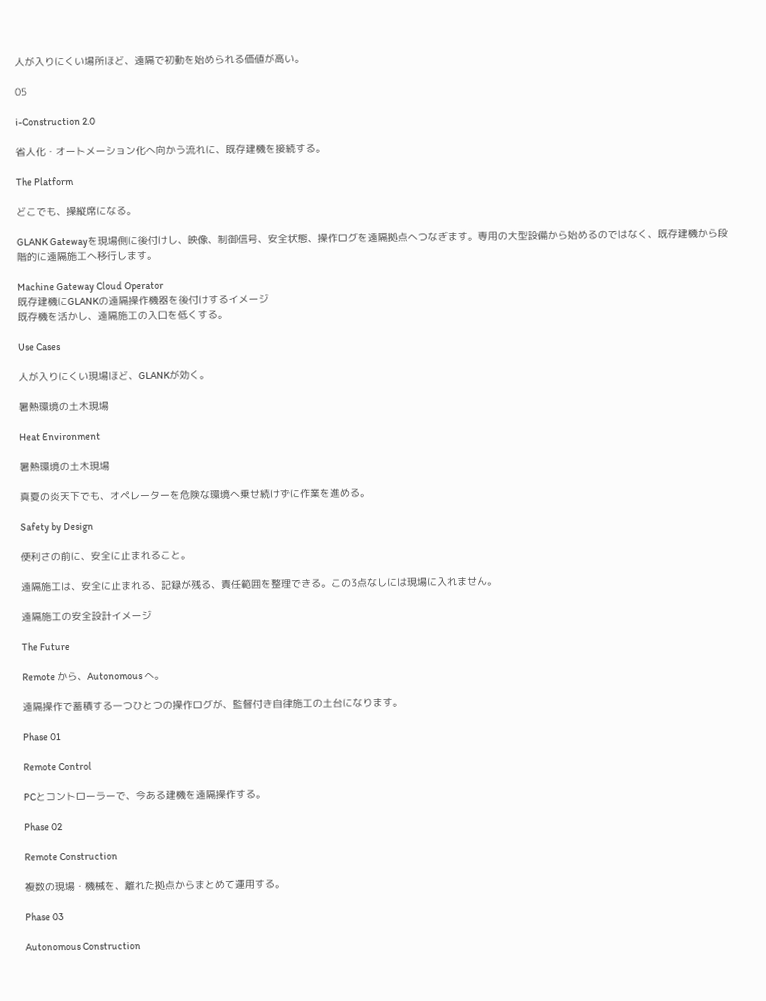人が入りにくい場所ほど、遠隔で初動を始められる価値が高い。

05

i-Construction 2.0

省人化・オートメーション化へ向かう流れに、既存建機を接続する。

The Platform

どこでも、操縦席になる。

GLANK Gatewayを現場側に後付けし、映像、制御信号、安全状態、操作ログを遠隔拠点へつなぎます。専用の大型設備から始めるのではなく、既存建機から段階的に遠隔施工へ移行します。

Machine Gateway Cloud Operator
既存建機にGLANKの遠隔操作機器を後付けするイメージ
既存機を活かし、遠隔施工の入口を低くする。

Use Cases

人が入りにくい現場ほど、GLANKが効く。

暑熱環境の土木現場

Heat Environment

暑熱環境の土木現場

真夏の炎天下でも、オペレーターを危険な環境へ乗せ続けずに作業を進める。

Safety by Design

便利さの前に、安全に止まれること。

遠隔施工は、安全に止まれる、記録が残る、責任範囲を整理できる。この3点なしには現場に入れません。

遠隔施工の安全設計イメージ

The Future

Remote から、Autonomous へ。

遠隔操作で蓄積する一つひとつの操作ログが、監督付き自律施工の土台になります。

Phase 01

Remote Control

PCとコントローラーで、今ある建機を遠隔操作する。

Phase 02

Remote Construction

複数の現場・機械を、離れた拠点からまとめて運用する。

Phase 03

Autonomous Construction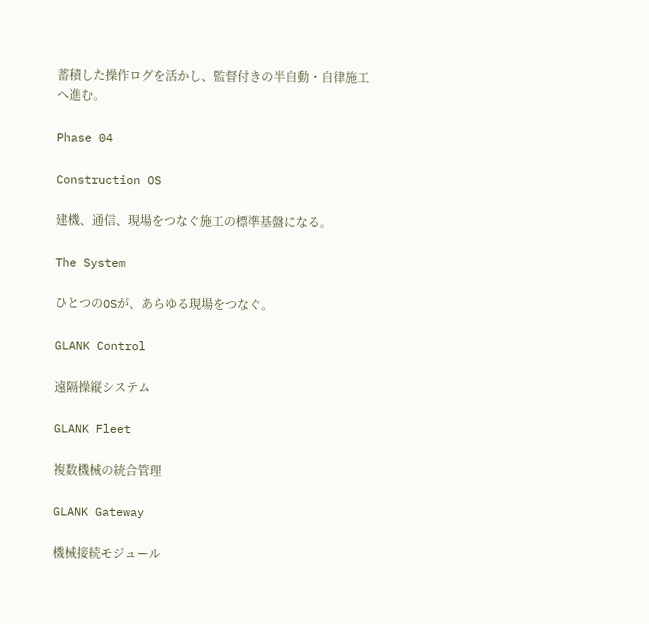蓄積した操作ログを活かし、監督付きの半自動・自律施工へ進む。

Phase 04

Construction OS

建機、通信、現場をつなぐ施工の標準基盤になる。

The System

ひとつのOSが、あらゆる現場をつなぐ。

GLANK Control

遠隔操縦システム

GLANK Fleet

複数機械の統合管理

GLANK Gateway

機械接続モジュール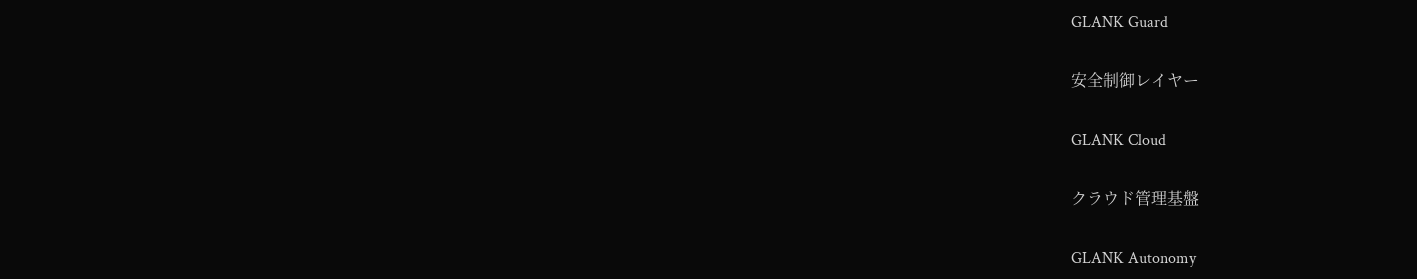GLANK Guard

安全制御レイヤー

GLANK Cloud

クラウド管理基盤

GLANK Autonomy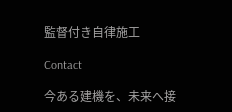監督付き自律施工

Contact

今ある建機を、未来へ接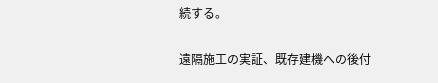続する。

遠隔施工の実証、既存建機への後付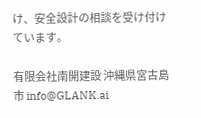け、安全設計の相談を受け付けています。

有限会社南開建設 沖縄県宮古島市 info@GLANK.ai